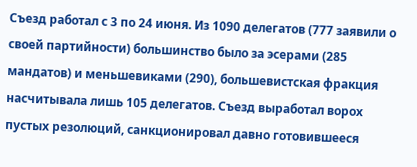Съезд работал с 3 по 24 июня. Из 1090 делегатов (777 заявили о своей партийности) большинство было за эсерами (285 мандатов) и меньшевиками (290), большевистская фракция насчитывала лишь 105 делегатов. Съезд выработал ворох пустых резолюций, санкционировал давно готовившееся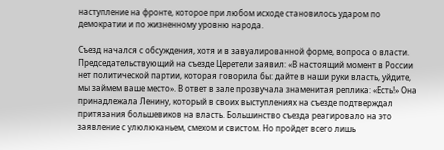наступление на фронте, которое при любом исходе становилось ударом по демократии и по жизненному уровню народа.

Съезд начался с обсуждения, хотя и в завуалированной форме, вопроса о власти. Председательствующий на съезде Церетели заявил: «В настоящий момент в России нет политической партии, которая говорила бы: дайте в наши руки власть, уйдите, мы займем ваше место». В ответ в зале прозвучала знаменитая реплика: «Есть!» Она принадлежала Ленину, который в своих выступлениях на съезде подтверждал притязания большевиков на власть. Большинство съезда реагировало на это заявление с улюлюканьем, смехом и свистом. Но пройдет всего лишь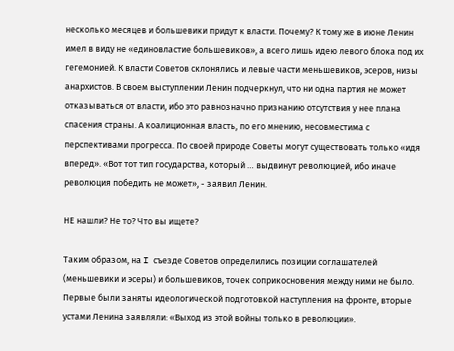несколько месяцев и большевики придут к власти. Почему? К тому же в июне Ленин имел в виду не «единовластие большевиков», а всего лишь идею левого блока под их гегемонией. К власти Советов склонялись и левые части меньшевиков, эсеров, низы анархистов. В своем выступлении Ленин подчеркнул, что ни одна партия не может отказываться от власти, ибо это равнозначно признанию отсутствия у нее плана спасения страны. А коалиционная власть, по его мнению, несовместима с перспективами прогресса. По своей природе Советы могут существовать только «идя вперед». «Вот тот тип государства, который … выдвинут революцией, ибо иначе революция победить не может», - заявил Ленин.

НЕ нашли? Не то? Что вы ищете?

Таким образом, на I съезде Советов определились позиции соглашателей (меньшевики и эсеры) и большевиков, точек соприкосновения между ними не было. Первые были заняты идеологической подготовкой наступления на фронте, вторые устами Ленина заявляли: «Выход из этой войны только в революции».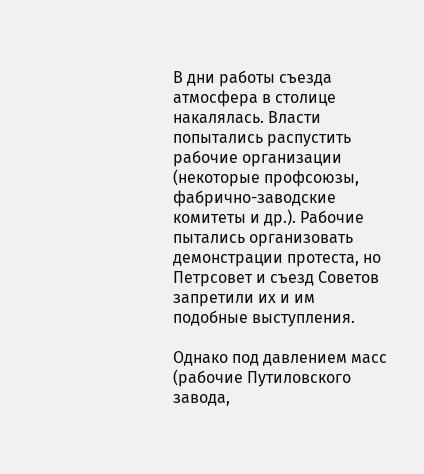В дни работы съезда атмосфера в столице накалялась. Власти попытались распустить рабочие организации (некоторые профсоюзы, фабрично-заводские комитеты и др.). Рабочие пытались организовать демонстрации протеста, но Петрсовет и съезд Советов запретили их и им подобные выступления.

Однако под давлением масс (рабочие Путиловского завода,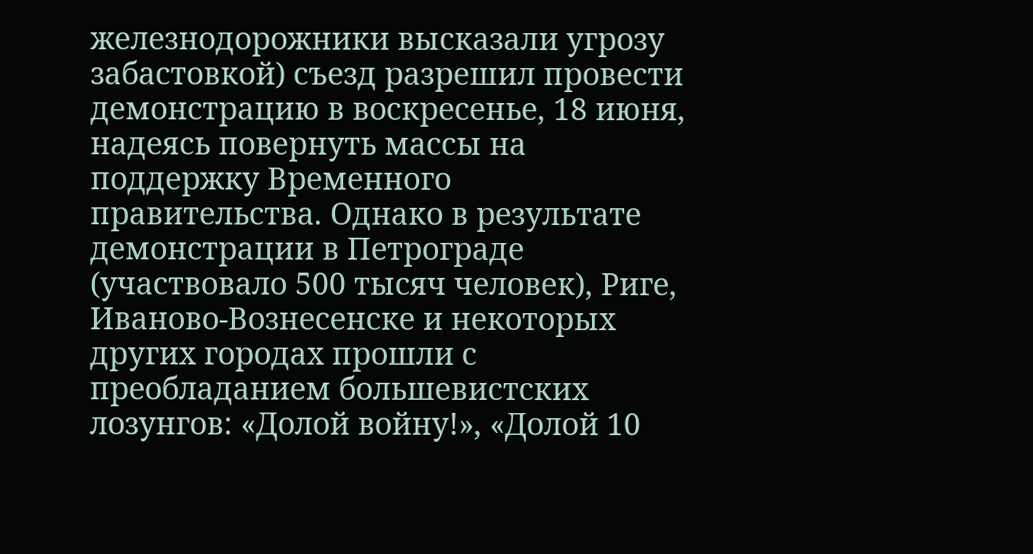железнодорожники высказали угрозу забастовкой) съезд разрешил провести демонстрацию в воскресенье, 18 июня, надеясь повернуть массы на поддержку Временного правительства. Однако в результате демонстрации в Петрограде (участвовало 500 тысяч человек), Риге, Иваново-Вознесенске и некоторых других городах прошли с преобладанием большевистских лозунгов: «Долой войну!», «Долой 10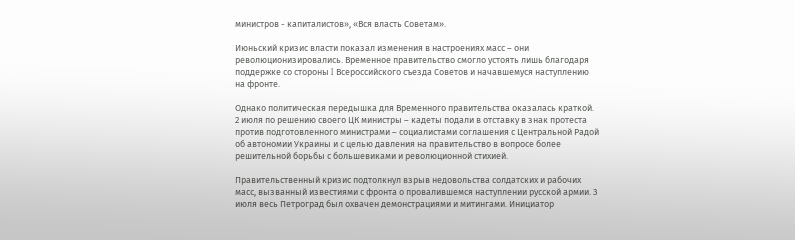министров - капиталистов», «Вся власть Советам».

Июньский кризис власти показал изменения в настроениях масс – они революционизировались. Временное правительство смогло устоять лишь благодаря поддержке со стороны I Всероссийского съезда Советов и начавшемуся наступлению на фронте.

Однако политическая передышка для Временного правительства оказалась краткой. 2 июля по решению своего ЦК министры – кадеты подали в отставку в знак протеста против подготовленного министрами – социалистами соглашения с Центральной Радой об автономии Украины и с целью давления на правительство в вопросе более решительной борьбы с большевиками и революционной стихией.

Правительственный кризис подтолкнул взрыв недовольства солдатских и рабочих масс, вызванный известиями с фронта о провалившемся наступлении русской армии. 3 июля весь Петроград был охвачен демонстрациями и митингами. Инициатор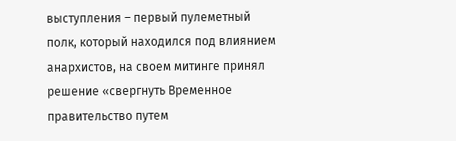выступления – первый пулеметный полк, который находился под влиянием анархистов, на своем митинге принял решение «свергнуть Временное правительство путем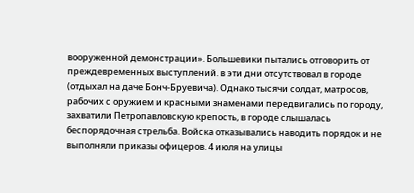вооруженной демонстрации». Большевики пытались отговорить от преждевременных выступлений. в эти дни отсутствовал в городе (отдыхал на даче Бонч-Бруевича). Однако тысячи солдат, матросов, рабочих с оружием и красными знаменами передвигались по городу, захватили Петропавловскую крепость, в городе слышалась беспорядочная стрельба. Войска отказывались наводить порядок и не выполняли приказы офицеров. 4 июля на улицы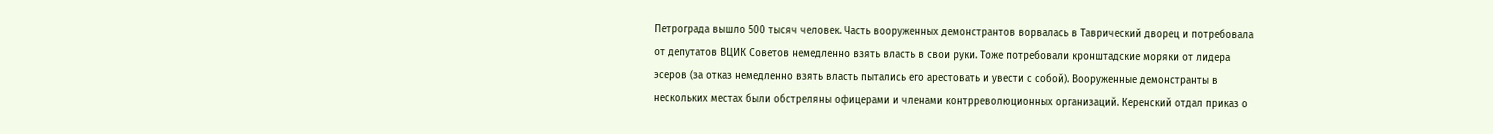Петрограда вышло 500 тысяч человек. Часть вооруженных демонстрантов ворвалась в Таврический дворец и потребовала от депутатов ВЦИК Советов немедленно взять власть в свои руки. Тоже потребовали кронштадские моряки от лидера эсеров (за отказ немедленно взять власть пытались его арестовать и увести с собой). Вооруженные демонстранты в нескольких местах были обстреляны офицерами и членами контрреволюционных организаций. Керенский отдал приказ о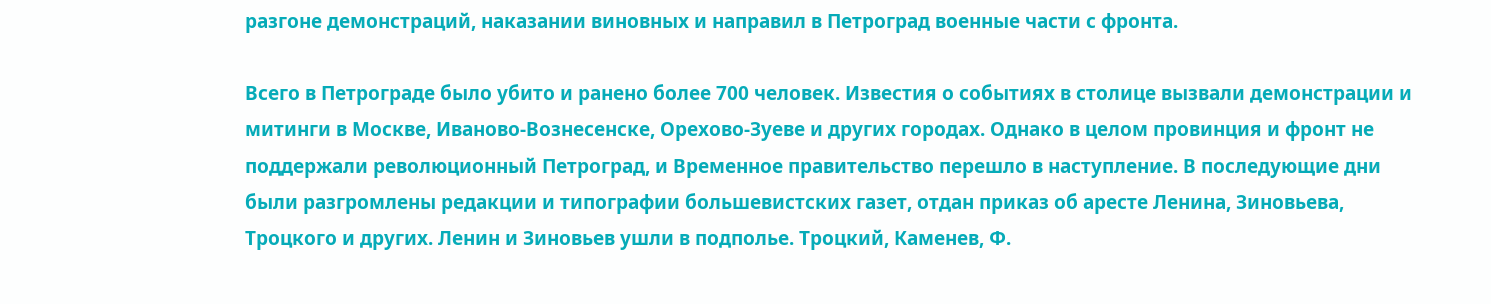разгоне демонстраций, наказании виновных и направил в Петроград военные части с фронта.

Всего в Петрограде было убито и ранено более 700 человек. Известия о событиях в столице вызвали демонстрации и митинги в Москве, Иваново-Вознесенске, Орехово-Зуеве и других городах. Однако в целом провинция и фронт не поддержали революционный Петроград, и Временное правительство перешло в наступление. В последующие дни были разгромлены редакции и типографии большевистских газет, отдан приказ об аресте Ленина, Зиновьева, Троцкого и других. Ленин и Зиновьев ушли в подполье. Троцкий, Каменев, Ф.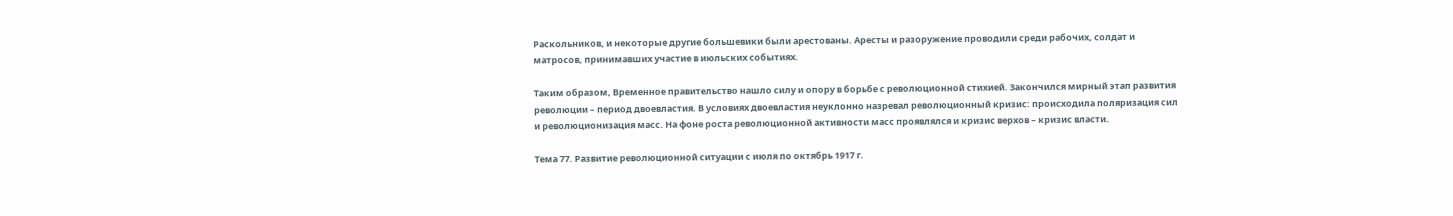Раскольников, и некоторые другие большевики были арестованы. Аресты и разоружение проводили среди рабочих, солдат и матросов, принимавших участие в июльских событиях.

Таким образом, Временное правительство нашло силу и опору в борьбе с революционной стихией. Закончился мирный этап развития революции – период двоевластия. В условиях двоевластия неуклонно назревал революционный кризис: происходила поляризация сил и революционизация масс. На фоне роста революционной активности масс проявлялся и кризис верхов – кризис власти.

Тема 77. Развитие революционной ситуации с июля по октябрь 1917 г.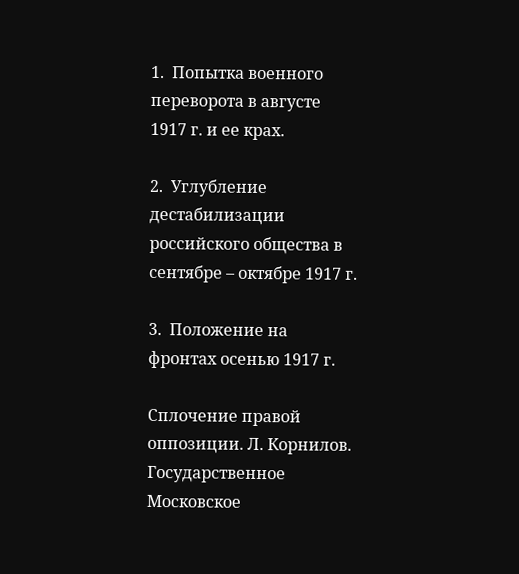1.  Попытка военного переворота в августе 1917 г. и ее крах.

2.  Углубление дестабилизации российского общества в сентябре – октябре 1917 г.

3.  Положение на фронтах осенью 1917 г.

Сплочение правой оппозиции. Л. Корнилов. Государственное Московское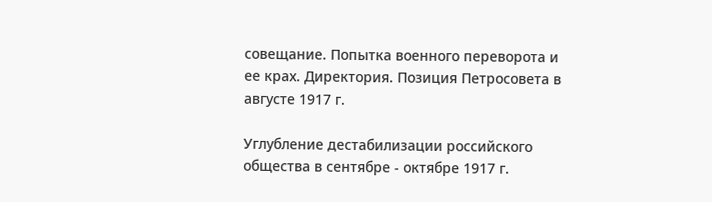совещание. Попытка военного переворота и ее крах. Директория. Позиция Петросовета в августе 1917 г.

Углубление дестабилизации российского общества в сентябре - октябре 1917 г.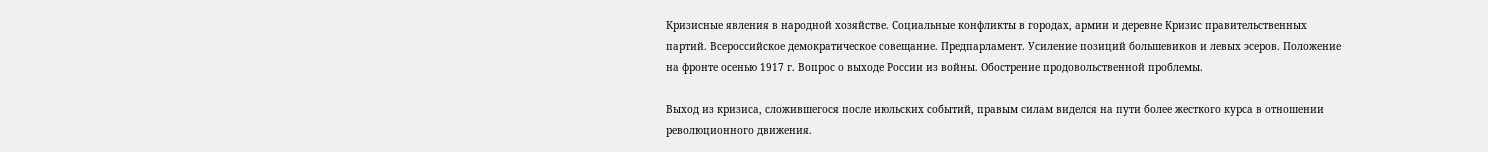Кризисные явления в народной хозяйстве. Социальные конфликты в городах, армии и деревне Кризис правительственных партий. Всероссийское демократическое совещание. Предпарламент. Усиление позиций большевиков и левых эсеров. Положение на фронте осенью 1917 г. Вопрос о выходе России из войны. Обострение продовольственной проблемы.

Выход из кризиса, сложившегося после июльских событий, правым силам виделся на пути более жесткого курса в отношении революционного движения.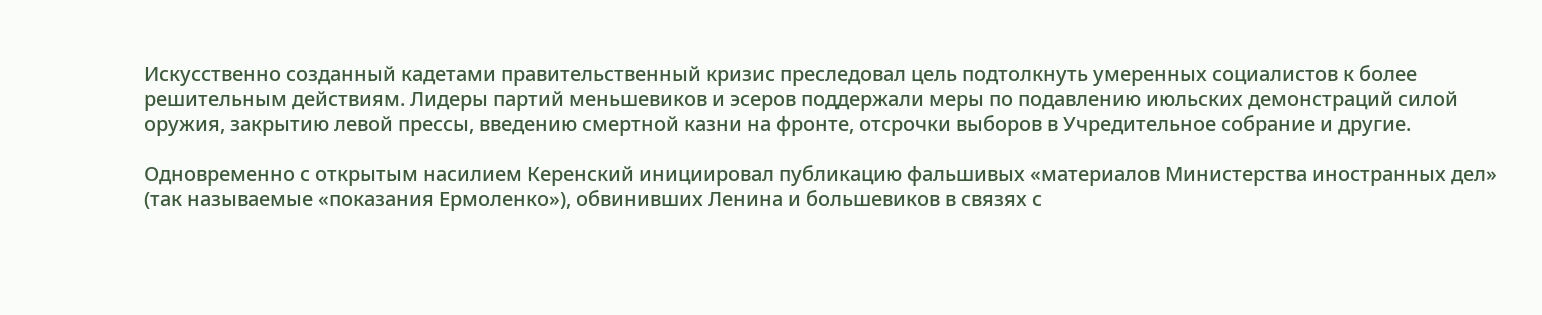Искусственно созданный кадетами правительственный кризис преследовал цель подтолкнуть умеренных социалистов к более решительным действиям. Лидеры партий меньшевиков и эсеров поддержали меры по подавлению июльских демонстраций силой оружия, закрытию левой прессы, введению смертной казни на фронте, отсрочки выборов в Учредительное собрание и другие.

Одновременно с открытым насилием Керенский инициировал публикацию фальшивых «материалов Министерства иностранных дел» (так называемые «показания Ермоленко»), обвинивших Ленина и большевиков в связях с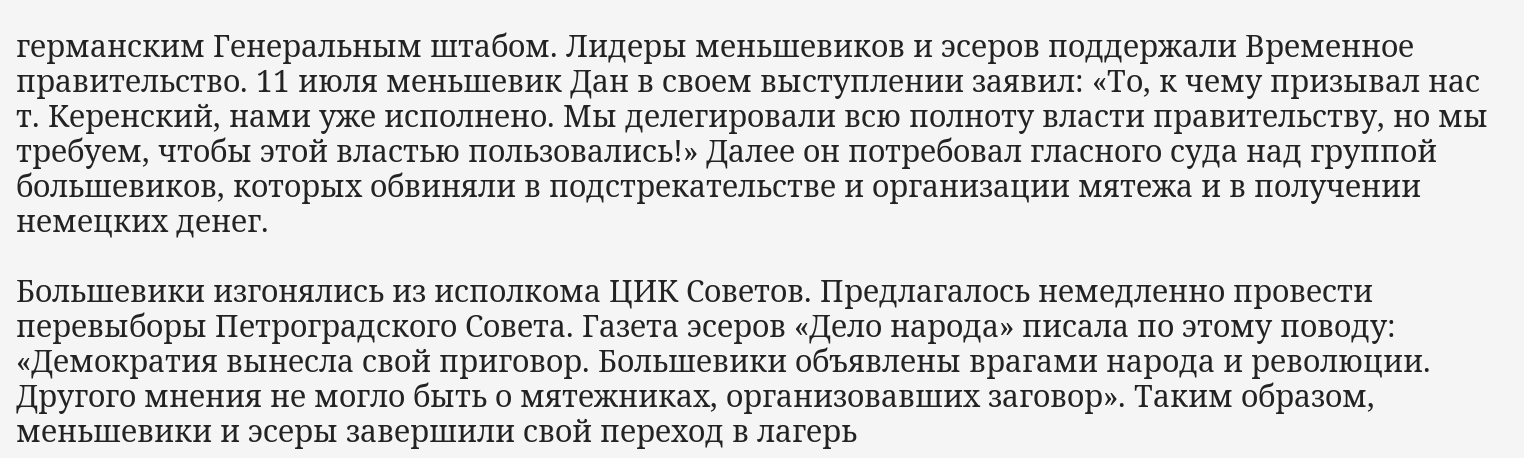германским Генеральным штабом. Лидеры меньшевиков и эсеров поддержали Временное правительство. 11 июля меньшевик Дан в своем выступлении заявил: «То, к чему призывал нас т. Керенский, нами уже исполнено. Мы делегировали всю полноту власти правительству, но мы требуем, чтобы этой властью пользовались!» Далее он потребовал гласного суда над группой большевиков, которых обвиняли в подстрекательстве и организации мятежа и в получении немецких денег.

Большевики изгонялись из исполкома ЦИК Советов. Предлагалось немедленно провести перевыборы Петроградского Совета. Газета эсеров «Дело народа» писала по этому поводу: «Демократия вынесла свой приговор. Большевики объявлены врагами народа и революции. Другого мнения не могло быть о мятежниках, организовавших заговор». Таким образом, меньшевики и эсеры завершили свой переход в лагерь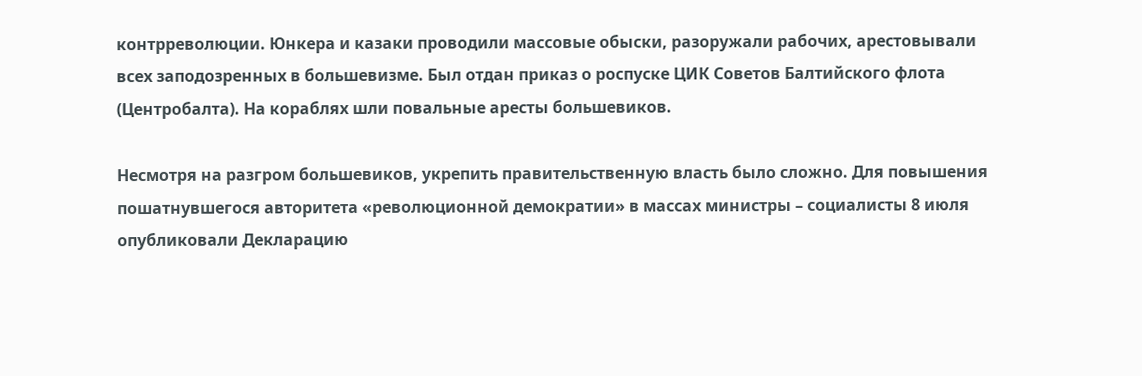контрреволюции. Юнкера и казаки проводили массовые обыски, разоружали рабочих, арестовывали всех заподозренных в большевизме. Был отдан приказ о роспуске ЦИК Советов Балтийского флота (Центробалта). На кораблях шли повальные аресты большевиков.

Несмотря на разгром большевиков, укрепить правительственную власть было сложно. Для повышения пошатнувшегося авторитета «революционной демократии» в массах министры – социалисты 8 июля опубликовали Декларацию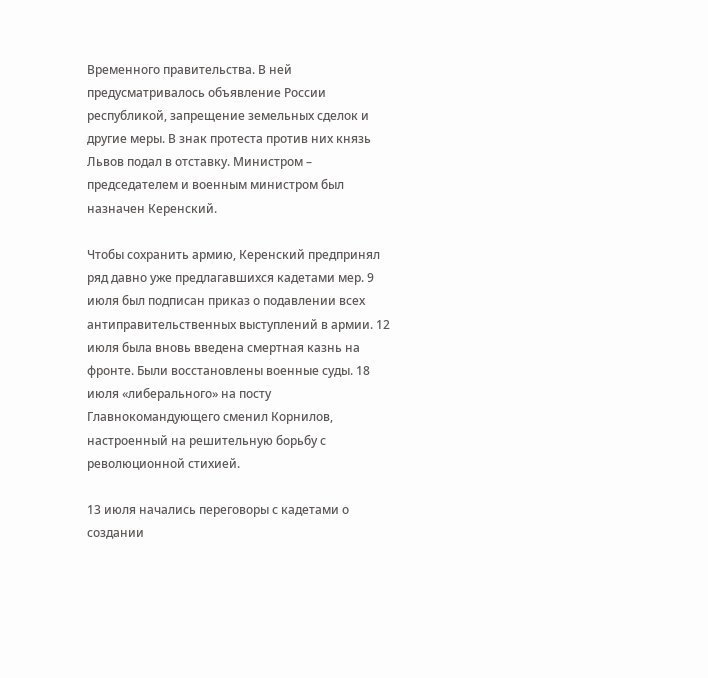Временного правительства. В ней предусматривалось объявление России республикой, запрещение земельных сделок и другие меры. В знак протеста против них князь Львов подал в отставку. Министром – председателем и военным министром был назначен Керенский.

Чтобы сохранить армию, Керенский предпринял ряд давно уже предлагавшихся кадетами мер. 9 июля был подписан приказ о подавлении всех антиправительственных выступлений в армии. 12 июля была вновь введена смертная казнь на фронте. Были восстановлены военные суды. 18 июля «либерального» на посту Главнокомандующего сменил Корнилов, настроенный на решительную борьбу с революционной стихией.

13 июля начались переговоры с кадетами о создании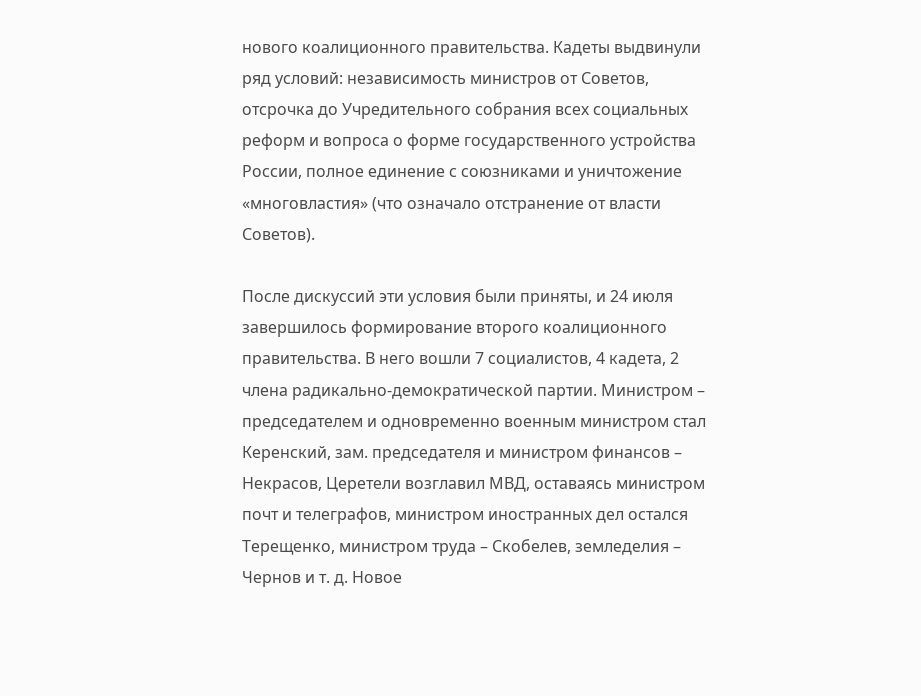нового коалиционного правительства. Кадеты выдвинули ряд условий: независимость министров от Советов, отсрочка до Учредительного собрания всех социальных реформ и вопроса о форме государственного устройства России, полное единение с союзниками и уничтожение «многовластия» (что означало отстранение от власти Советов).

После дискуссий эти условия были приняты, и 24 июля завершилось формирование второго коалиционного правительства. В него вошли 7 социалистов, 4 кадета, 2 члена радикально-демократической партии. Министром – председателем и одновременно военным министром стал Керенский, зам. председателя и министром финансов – Некрасов, Церетели возглавил МВД, оставаясь министром почт и телеграфов, министром иностранных дел остался Терещенко, министром труда – Скобелев, земледелия – Чернов и т. д. Новое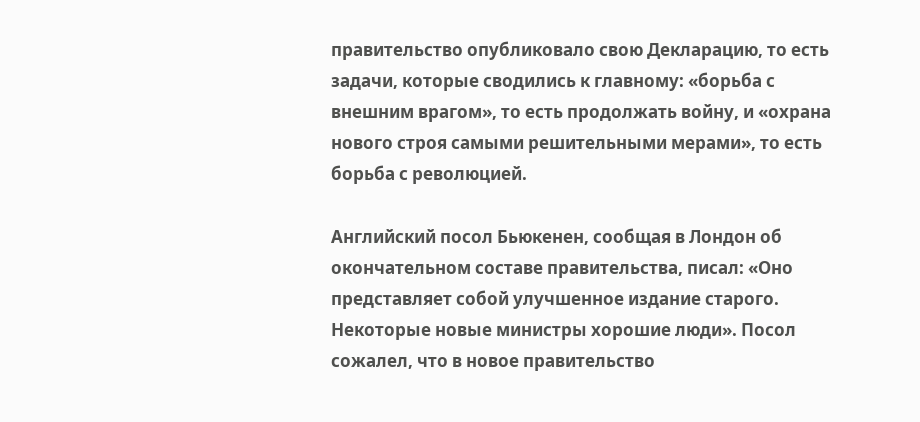правительство опубликовало свою Декларацию, то есть задачи, которые сводились к главному: «борьба с внешним врагом», то есть продолжать войну, и «охрана нового строя самыми решительными мерами», то есть борьба с революцией.

Английский посол Бьюкенен, сообщая в Лондон об окончательном составе правительства, писал: «Оно представляет собой улучшенное издание старого. Некоторые новые министры хорошие люди». Посол сожалел, что в новое правительство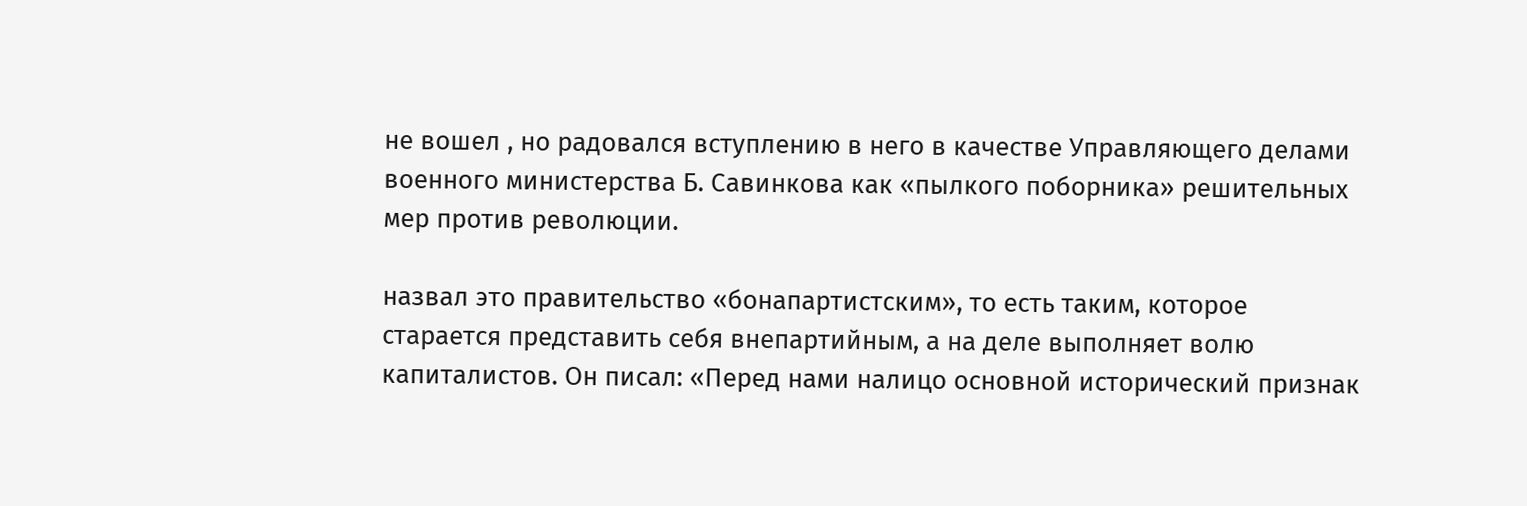не вошел , но радовался вступлению в него в качестве Управляющего делами военного министерства Б. Савинкова как «пылкого поборника» решительных мер против революции.

назвал это правительство «бонапартистским», то есть таким, которое старается представить себя внепартийным, а на деле выполняет волю капиталистов. Он писал: «Перед нами налицо основной исторический признак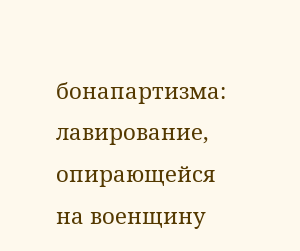бонапартизма: лавирование, опирающейся на военщину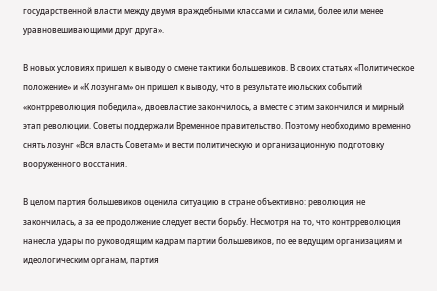государственной власти между двумя враждебными классами и силами, более или менее уравновешивающими друг друга».

В новых условиях пришел к выводу о смене тактики большевиков. В своих статьях «Политическое положение» и «К лозунгам» он пришел к выводу, что в результате июльских событий «контрреволюция победила», двоевластие закончилось, а вместе с этим закончился и мирный этап революции. Советы поддержали Временное правительство. Поэтому необходимо временно снять лозунг «Вся власть Советам» и вести политическую и организационную подготовку вооруженного восстания.

В целом партия большевиков оценила ситуацию в стране объективно: революция не закончилась, а за ее продолжение следует вести борьбу. Несмотря на то, что контрреволюция нанесла удары по руководящим кадрам партии большевиков, по ее ведущим организациям и идеологическим органам, партия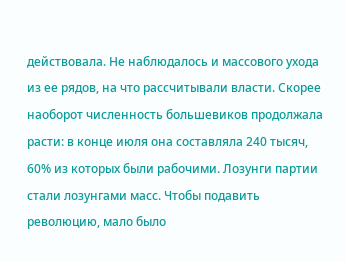действовала. Не наблюдалось и массового ухода из ее рядов, на что рассчитывали власти. Скорее наоборот численность большевиков продолжала расти: в конце июля она составляла 240 тысяч, 60% из которых были рабочими. Лозунги партии стали лозунгами масс. Чтобы подавить революцию, мало было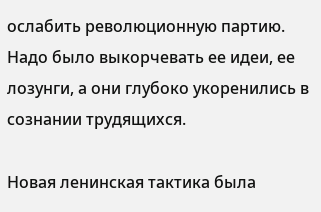ослабить революционную партию. Надо было выкорчевать ее идеи, ее лозунги, а они глубоко укоренились в сознании трудящихся.

Новая ленинская тактика была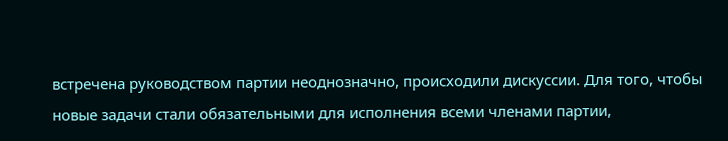встречена руководством партии неоднозначно, происходили дискуссии. Для того, чтобы новые задачи стали обязательными для исполнения всеми членами партии,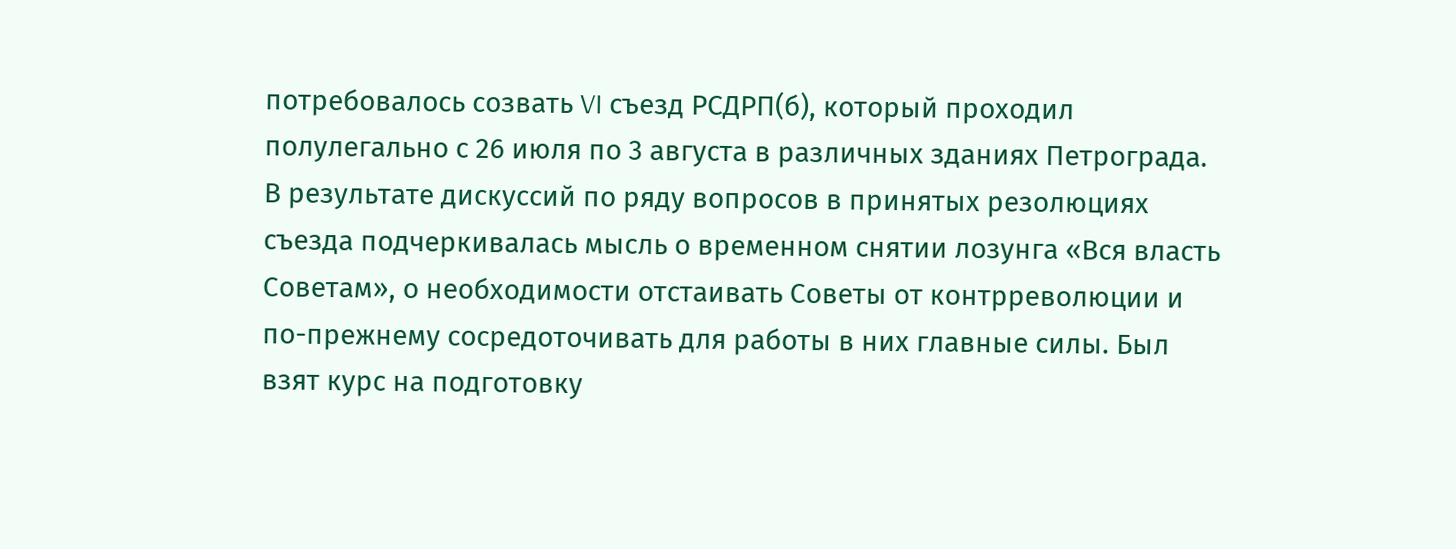потребовалось созвать VI съезд РСДРП(б), который проходил полулегально с 26 июля по 3 августа в различных зданиях Петрограда. В результате дискуссий по ряду вопросов в принятых резолюциях съезда подчеркивалась мысль о временном снятии лозунга «Вся власть Советам», о необходимости отстаивать Советы от контрреволюции и по-прежнему сосредоточивать для работы в них главные силы. Был взят курс на подготовку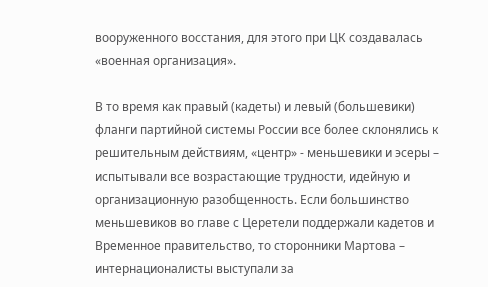вооруженного восстания, для этого при ЦК создавалась «военная организация».

В то время как правый (кадеты) и левый (большевики) фланги партийной системы России все более склонялись к решительным действиям, «центр» - меньшевики и эсеры – испытывали все возрастающие трудности, идейную и организационную разобщенность. Если большинство меньшевиков во главе с Церетели поддержали кадетов и Временное правительство, то сторонники Мартова – интернационалисты выступали за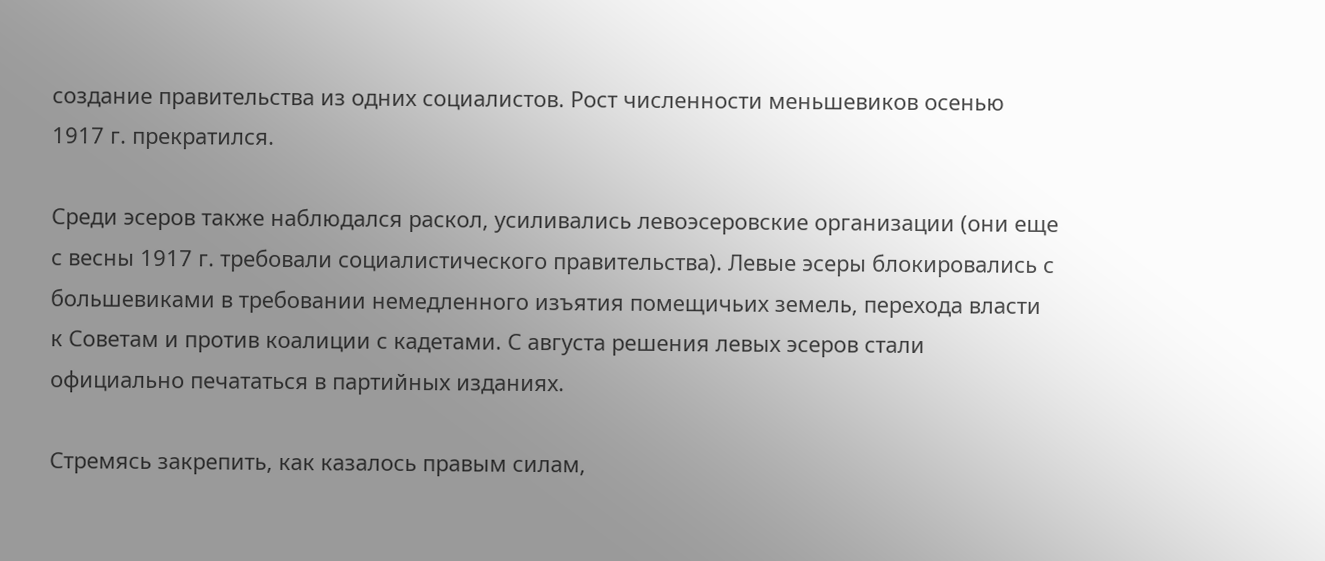создание правительства из одних социалистов. Рост численности меньшевиков осенью 1917 г. прекратился.

Среди эсеров также наблюдался раскол, усиливались левоэсеровские организации (они еще с весны 1917 г. требовали социалистического правительства). Левые эсеры блокировались с большевиками в требовании немедленного изъятия помещичьих земель, перехода власти к Советам и против коалиции с кадетами. С августа решения левых эсеров стали официально печататься в партийных изданиях.

Стремясь закрепить, как казалось правым силам,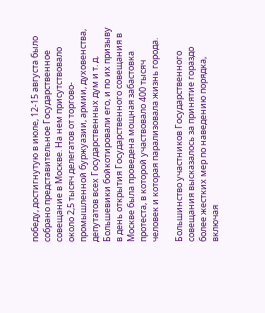победу, достигнутую в июле, 12-15 августа было собрано представительное Государственное совещание в Москве. На нем присутствовало около 2,5 тысяч делегатов от торгово-промышленной буржуазии, армии, духовенства, депутатов всех Государственных дум и т. д. Большевики бойкотировали его, и по их призыву в день открытия Государственного совещания в Москве была проведена мощная забастовка протеста, в которой участвовало 400 тысяч человек и которая парализовала жизнь города.

Большинство участников Государственного совещания высказалось за принятие гораздо более жестких мер по наведению порядка, включая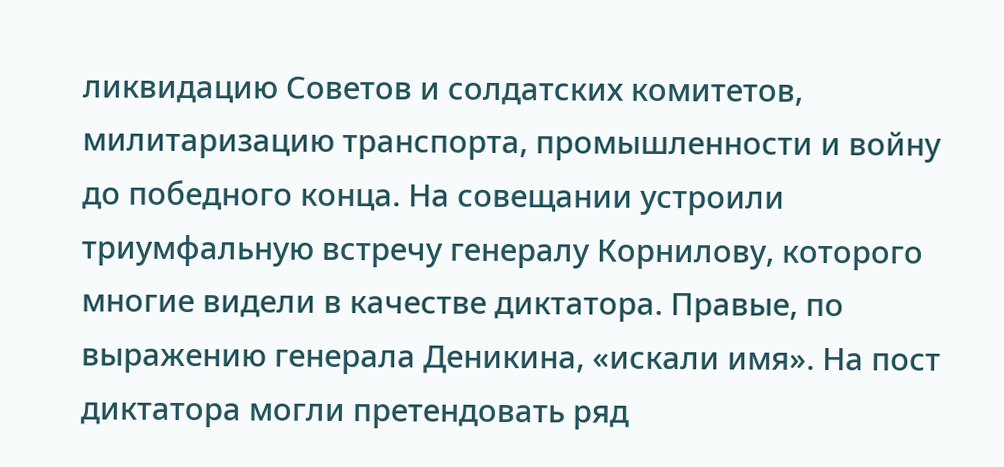ликвидацию Советов и солдатских комитетов, милитаризацию транспорта, промышленности и войну до победного конца. На совещании устроили триумфальную встречу генералу Корнилову, которого многие видели в качестве диктатора. Правые, по выражению генерала Деникина, «искали имя». На пост диктатора могли претендовать ряд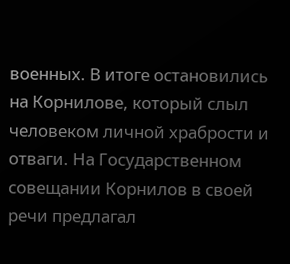военных. В итоге остановились на Корнилове, который слыл человеком личной храбрости и отваги. На Государственном совещании Корнилов в своей речи предлагал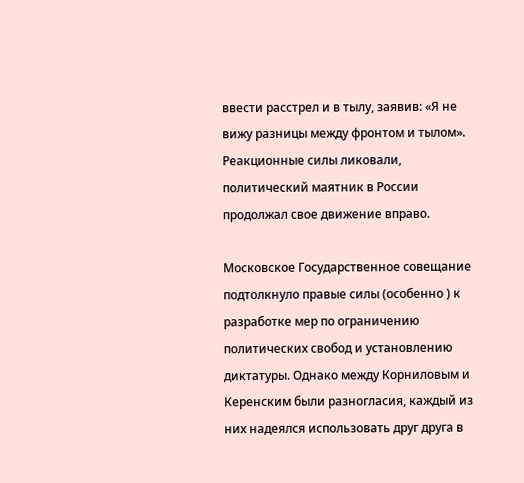ввести расстрел и в тылу, заявив: «Я не вижу разницы между фронтом и тылом». Реакционные силы ликовали, политический маятник в России продолжал свое движение вправо.

Московское Государственное совещание подтолкнуло правые силы (особенно ) к разработке мер по ограничению политических свобод и установлению диктатуры. Однако между Корниловым и Керенским были разногласия, каждый из них надеялся использовать друг друга в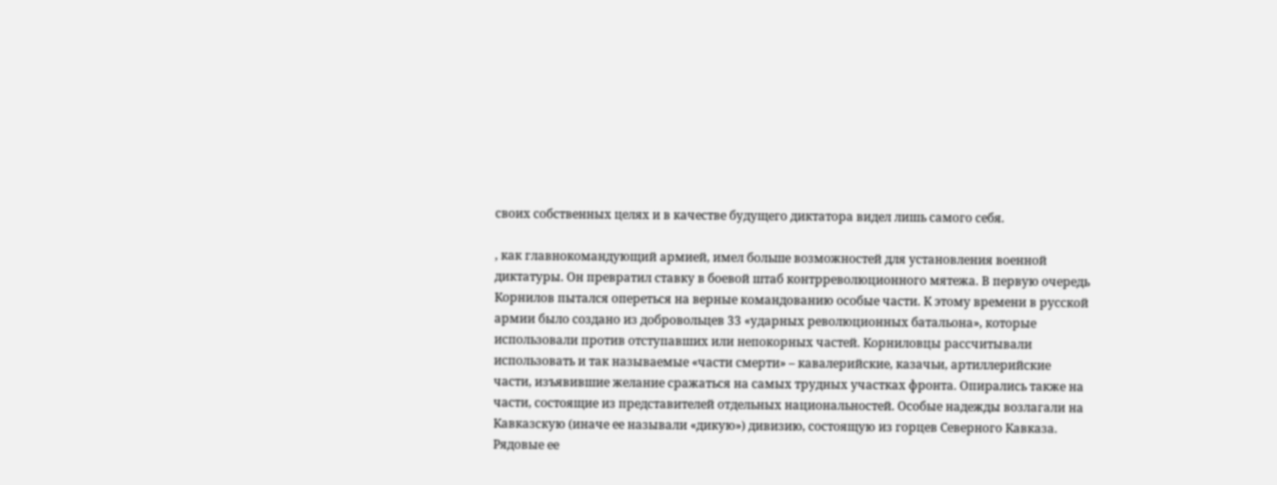своих собственных целях и в качестве будущего диктатора видел лишь самого себя.

, как главнокомандующий армией, имел больше возможностей для установления военной диктатуры. Он превратил ставку в боевой штаб контрреволюционного мятежа. В первую очередь Корнилов пытался опереться на верные командованию особые части. К этому времени в русской армии было создано из добровольцев 33 «ударных революционных батальона», которые использовали против отступавших или непокорных частей. Корниловцы рассчитывали использовать и так называемые «части смерти» – кавалерийские, казачьи, артиллерийские части, изъявившие желание сражаться на самых трудных участках фронта. Опирались также на части, состоящие из представителей отдельных национальностей. Особые надежды возлагали на Кавказскую (иначе ее называли «дикую») дивизию, состоящую из горцев Северного Кавказа. Рядовые ее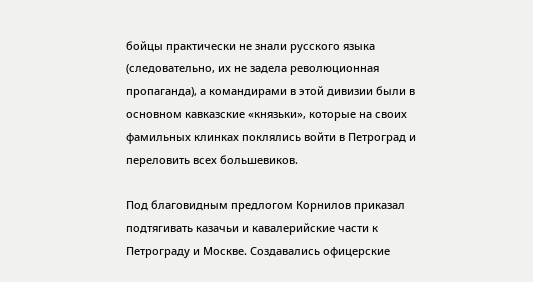бойцы практически не знали русского языка (следовательно, их не задела революционная пропаганда), а командирами в этой дивизии были в основном кавказские «князьки», которые на своих фамильных клинках поклялись войти в Петроград и переловить всех большевиков.

Под благовидным предлогом Корнилов приказал подтягивать казачьи и кавалерийские части к Петрограду и Москве. Создавались офицерские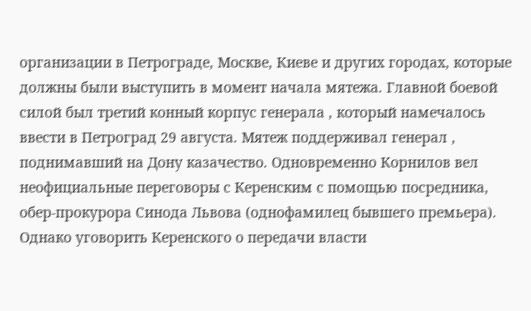организации в Петрограде, Москве, Киеве и других городах, которые должны были выступить в момент начала мятежа. Главной боевой силой был третий конный корпус генерала , который намечалось ввести в Петроград 29 августа. Мятеж поддерживал генерал , поднимавший на Дону казачество. Одновременно Корнилов вел неофициальные переговоры с Керенским с помощью посредника, обер-прокурора Синода Львова (однофамилец бывшего премьера). Однако уговорить Керенского о передачи власти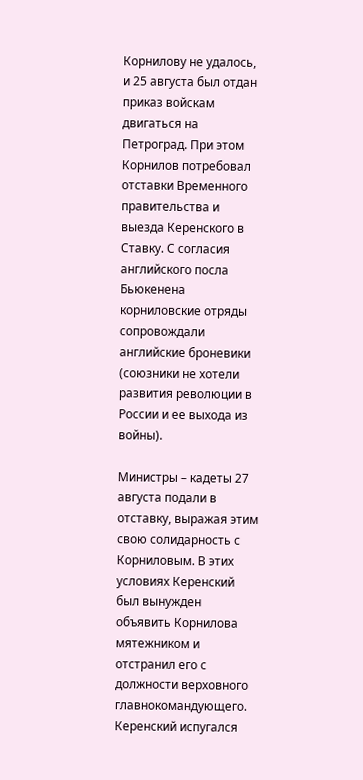Корнилову не удалось, и 25 августа был отдан приказ войскам двигаться на Петроград. При этом Корнилов потребовал отставки Временного правительства и выезда Керенского в Ставку. С согласия английского посла Бьюкенена корниловские отряды сопровождали английские броневики (союзники не хотели развития революции в России и ее выхода из войны).

Министры – кадеты 27 августа подали в отставку, выражая этим свою солидарность с Корниловым. В этих условиях Керенский был вынужден объявить Корнилова мятежником и отстранил его с должности верховного главнокомандующего. Керенский испугался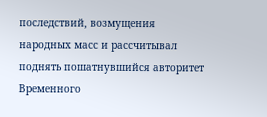последствий, возмущения народных масс и рассчитывал поднять пошатнувшийся авторитет Временного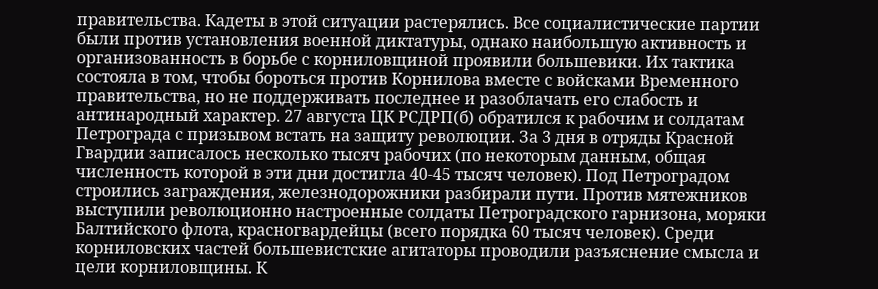правительства. Кадеты в этой ситуации растерялись. Все социалистические партии были против установления военной диктатуры, однако наибольшую активность и организованность в борьбе с корниловщиной проявили большевики. Их тактика состояла в том, чтобы бороться против Корнилова вместе с войсками Временного правительства, но не поддерживать последнее и разоблачать его слабость и антинародный характер. 27 августа ЦК РСДРП(б) обратился к рабочим и солдатам Петрограда с призывом встать на защиту революции. За 3 дня в отряды Красной Гвардии записалось несколько тысяч рабочих (по некоторым данным, общая численность которой в эти дни достигла 40-45 тысяч человек). Под Петроградом строились заграждения, железнодорожники разбирали пути. Против мятежников выступили революционно настроенные солдаты Петроградского гарнизона, моряки Балтийского флота, красногвардейцы (всего порядка 60 тысяч человек). Среди корниловских частей большевистские агитаторы проводили разъяснение смысла и цели корниловщины. К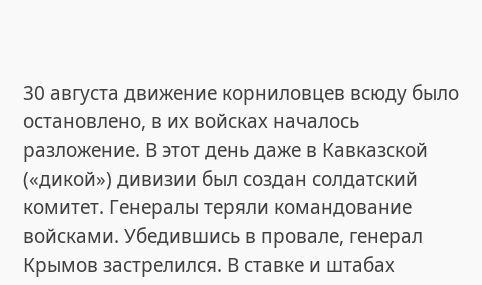30 августа движение корниловцев всюду было остановлено, в их войсках началось разложение. В этот день даже в Кавказской («дикой») дивизии был создан солдатский комитет. Генералы теряли командование войсками. Убедившись в провале, генерал Крымов застрелился. В ставке и штабах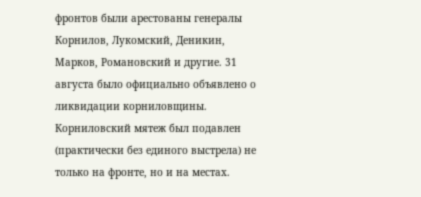фронтов были арестованы генералы Корнилов, Лукомский, Деникин, Марков, Романовский и другие. 31 августа было официально объявлено о ликвидации корниловщины. Корниловский мятеж был подавлен (практически без единого выстрела) не только на фронте, но и на местах.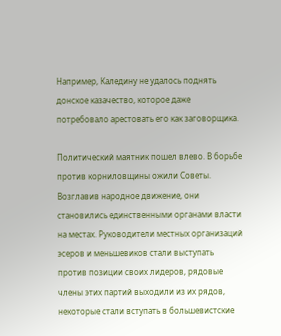Например, Каледину не удалось поднять донское казачество, которое даже потребовало арестовать его как заговорщика.

Политический маятник пошел влево. В борьбе против корниловщины ожили Советы. Возглавив народное движение, они становились единственными органами власти на местах. Руководители местных организаций эсеров и меньшевиков стали выступать против позиции своих лидеров, рядовые члены этих партий выходили из их рядов, некоторые стали вступать в большевистские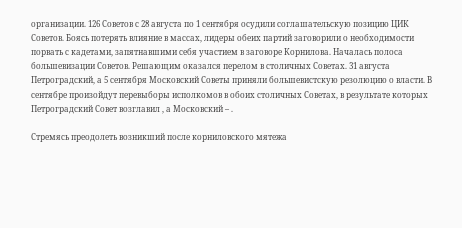организации. 126 Советов с 28 августа по 1 сентября осудили соглашательскую позицию ЦИК Советов. Боясь потерять влияние в массах, лидеры обеих партий заговорили о необходимости порвать с кадетами, запятнавшими себя участием в заговоре Корнилова. Началась полоса большевизации Советов. Решающим оказался перелом в столичных Советах. 31 августа Петроградский, а 5 сентября Московский Советы приняли большевистскую резолюцию о власти. В сентябре произойдут перевыборы исполкомов в обоих столичных Советах, в результате которых Петроградский Совет возглавил , а Московский – .

Стремясь преодолеть возникший после корниловского мятежа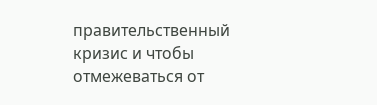правительственный кризис и чтобы отмежеваться от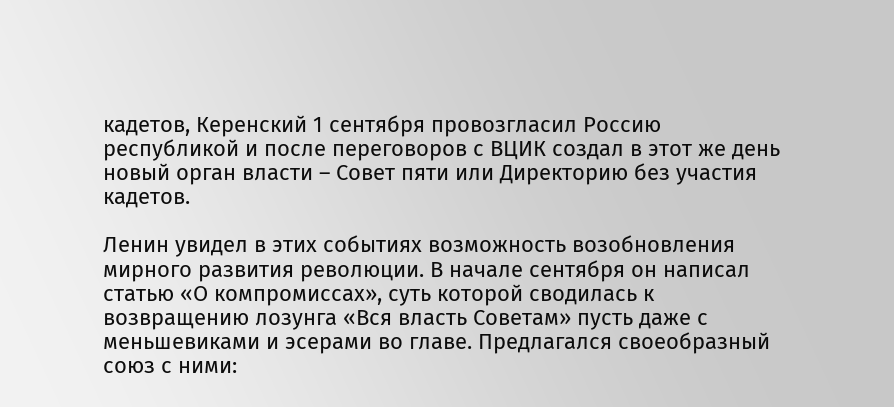кадетов, Керенский 1 сентября провозгласил Россию республикой и после переговоров с ВЦИК создал в этот же день новый орган власти – Совет пяти или Директорию без участия кадетов.

Ленин увидел в этих событиях возможность возобновления мирного развития революции. В начале сентября он написал статью «О компромиссах», суть которой сводилась к возвращению лозунга «Вся власть Советам» пусть даже с меньшевиками и эсерами во главе. Предлагался своеобразный союз с ними: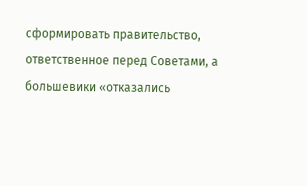сформировать правительство, ответственное перед Советами, а большевики «отказались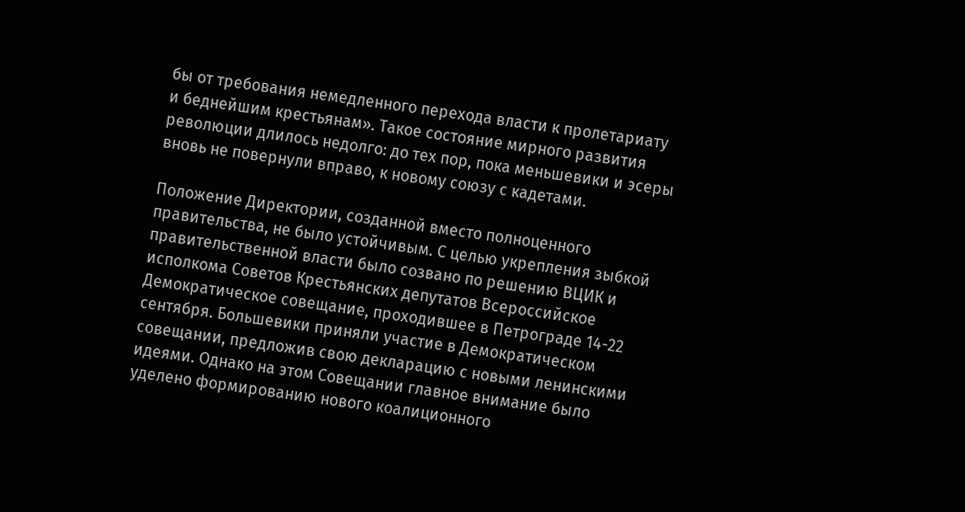бы от требования немедленного перехода власти к пролетариату и беднейшим крестьянам». Такое состояние мирного развития революции длилось недолго: до тех пор, пока меньшевики и эсеры вновь не повернули вправо, к новому союзу с кадетами.

Положение Директории, созданной вместо полноценного правительства, не было устойчивым. С целью укрепления зыбкой правительственной власти было созвано по решению ВЦИК и исполкома Советов Крестьянских депутатов Всероссийское Демократическое совещание, проходившее в Петрограде 14-22 сентября. Большевики приняли участие в Демократическом совещании, предложив свою декларацию с новыми ленинскими идеями. Однако на этом Совещании главное внимание было уделено формированию нового коалиционного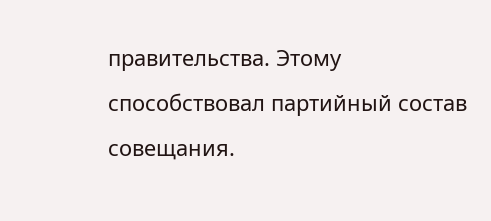правительства. Этому способствовал партийный состав совещания.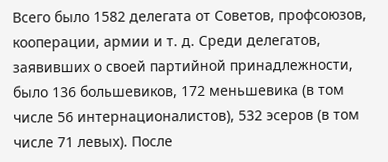Всего было 1582 делегата от Советов, профсоюзов, кооперации, армии и т. д. Среди делегатов, заявивших о своей партийной принадлежности, было 136 большевиков, 172 меньшевика (в том числе 56 интернационалистов), 532 эсеров (в том числе 71 левых). После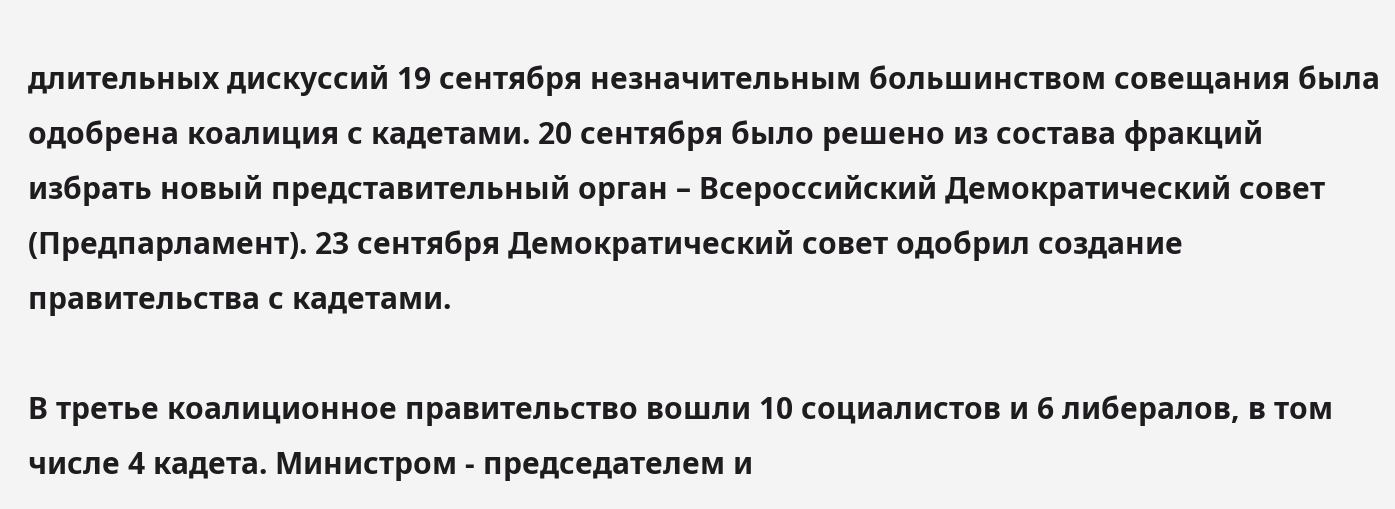длительных дискуссий 19 сентября незначительным большинством совещания была одобрена коалиция с кадетами. 20 сентября было решено из состава фракций избрать новый представительный орган – Всероссийский Демократический совет (Предпарламент). 23 сентября Демократический совет одобрил создание правительства с кадетами.

В третье коалиционное правительство вошли 10 социалистов и 6 либералов, в том числе 4 кадета. Министром - председателем и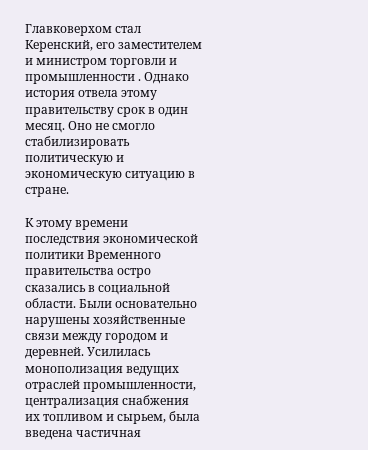Главковерхом стал Керенский, его заместителем и министром торговли и промышленности . Однако история отвела этому правительству срок в один месяц. Оно не смогло стабилизировать политическую и экономическую ситуацию в стране.

К этому времени последствия экономической политики Временного правительства остро сказались в социальной области. Были основательно нарушены хозяйственные связи между городом и деревней. Усилилась монополизация ведущих отраслей промышленности, централизация снабжения их топливом и сырьем, была введена частичная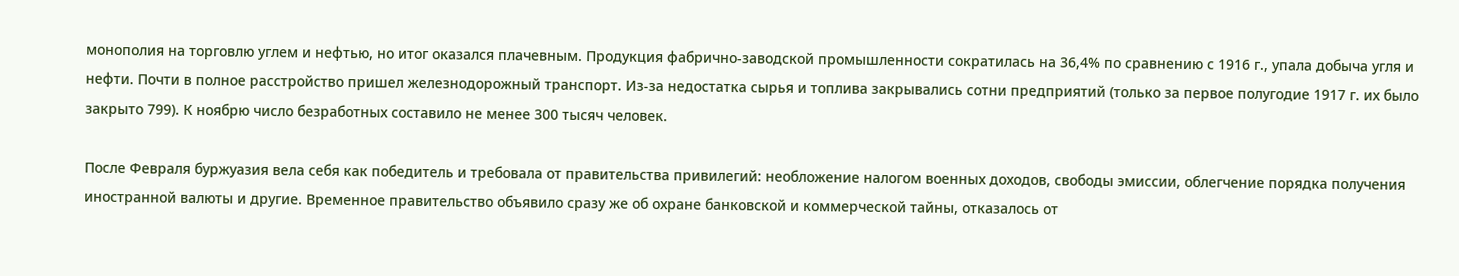монополия на торговлю углем и нефтью, но итог оказался плачевным. Продукция фабрично-заводской промышленности сократилась на 36,4% по сравнению с 1916 г., упала добыча угля и нефти. Почти в полное расстройство пришел железнодорожный транспорт. Из-за недостатка сырья и топлива закрывались сотни предприятий (только за первое полугодие 1917 г. их было закрыто 799). К ноябрю число безработных составило не менее 300 тысяч человек.

После Февраля буржуазия вела себя как победитель и требовала от правительства привилегий: необложение налогом военных доходов, свободы эмиссии, облегчение порядка получения иностранной валюты и другие. Временное правительство объявило сразу же об охране банковской и коммерческой тайны, отказалось от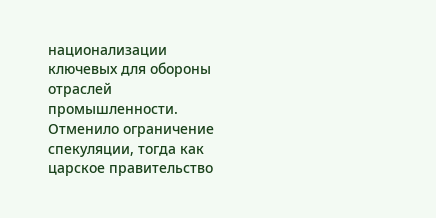национализации ключевых для обороны отраслей промышленности. Отменило ограничение спекуляции, тогда как царское правительство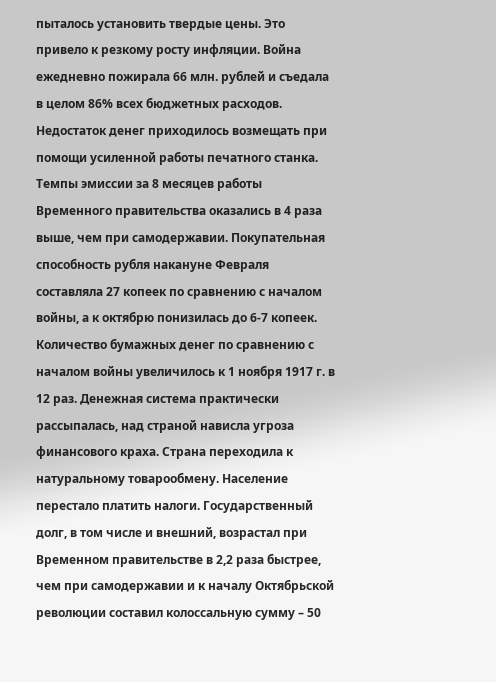пыталось установить твердые цены. Это привело к резкому росту инфляции. Война ежедневно пожирала 66 млн. рублей и съедала в целом 86% всех бюджетных расходов. Недостаток денег приходилось возмещать при помощи усиленной работы печатного станка. Темпы эмиссии за 8 месяцев работы Временного правительства оказались в 4 раза выше, чем при самодержавии. Покупательная способность рубля накануне Февраля составляла 27 копеек по сравнению с началом войны, а к октябрю понизилась до 6-7 копеек. Количество бумажных денег по сравнению с началом войны увеличилось к 1 ноября 1917 г. в 12 раз. Денежная система практически рассыпалась, над страной нависла угроза финансового краха. Страна переходила к натуральному товарообмену. Население перестало платить налоги. Государственный долг, в том числе и внешний, возрастал при Временном правительстве в 2,2 раза быстрее, чем при самодержавии и к началу Октябрьской революции составил колоссальную сумму – 50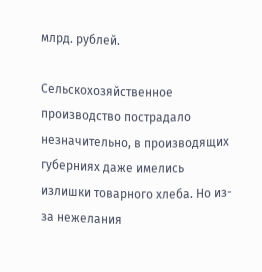млрд. рублей.

Сельскохозяйственное производство пострадало незначительно, в производящих губерниях даже имелись излишки товарного хлеба. Но из-за нежелания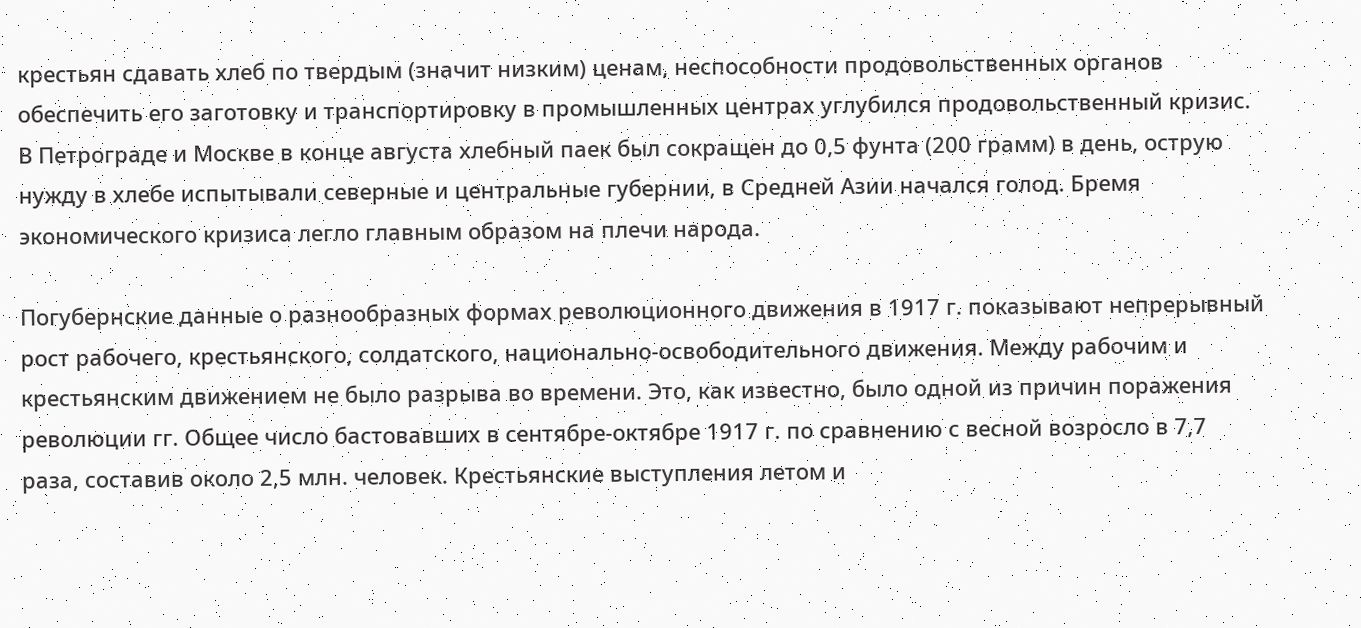крестьян сдавать хлеб по твердым (значит низким) ценам, неспособности продовольственных органов обеспечить его заготовку и транспортировку в промышленных центрах углубился продовольственный кризис. В Петрограде и Москве в конце августа хлебный паек был сокращен до 0,5 фунта (200 грамм) в день, острую нужду в хлебе испытывали северные и центральные губернии, в Средней Азии начался голод. Бремя экономического кризиса легло главным образом на плечи народа.

Погубернские данные о разнообразных формах революционного движения в 1917 г. показывают непрерывный рост рабочего, крестьянского, солдатского, национально-освободительного движения. Между рабочим и крестьянским движением не было разрыва во времени. Это, как известно, было одной из причин поражения революции гг. Общее число бастовавших в сентябре-октябре 1917 г. по сравнению с весной возросло в 7,7 раза, составив около 2,5 млн. человек. Крестьянские выступления летом и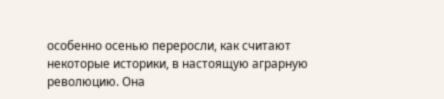особенно осенью переросли, как считают некоторые историки, в настоящую аграрную революцию. Она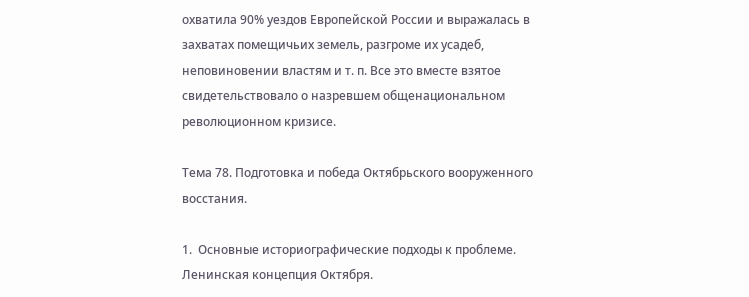охватила 90% уездов Европейской России и выражалась в захватах помещичьих земель, разгроме их усадеб, неповиновении властям и т. п. Все это вместе взятое свидетельствовало о назревшем общенациональном революционном кризисе.

Тема 78. Подготовка и победа Октябрьского вооруженного восстания.

1.  Основные историографические подходы к проблеме. Ленинская концепция Октября.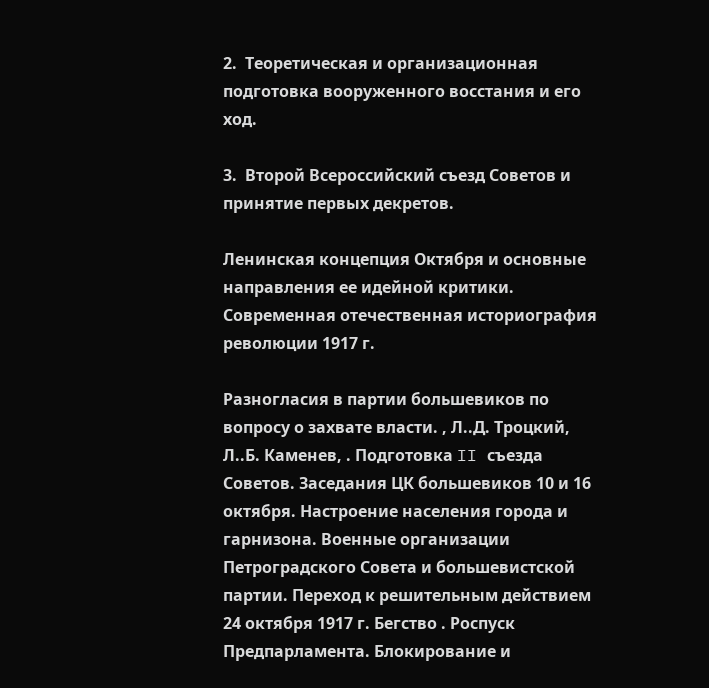2.  Теоретическая и организационная подготовка вооруженного восстания и его ход.

3.  Второй Всероссийский съезд Советов и принятие первых декретов.

Ленинская концепция Октября и основные направления ее идейной критики. Современная отечественная историография революции 1917 г.

Разногласия в партии большевиков по вопросу о захвате власти. , Л..Д. Троцкий, Л..Б. Каменев, . Подготовка II съезда Советов. Заседания ЦК большевиков 10 и 16 октября. Настроение населения города и гарнизона. Военные организации Петроградского Совета и большевистской партии. Переход к решительным действием 24 октября 1917 г. Бегство . Роспуск Предпарламента. Блокирование и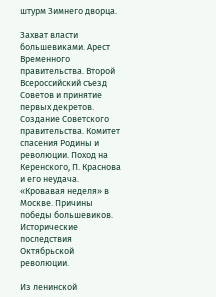штурм Зимнего дворца.

Захват власти большевиками. Арест Временного правительства. Второй Всероссийский съезд Советов и принятие первых декретов. Создание Советского правительства. Комитет спасения Родины и революции. Поход на Керенского, П. Краснова и его неудача. «Кровавая неделя» в Москве. Причины победы большевиков. Исторические последствия Октябрьской революции.

Из ленинской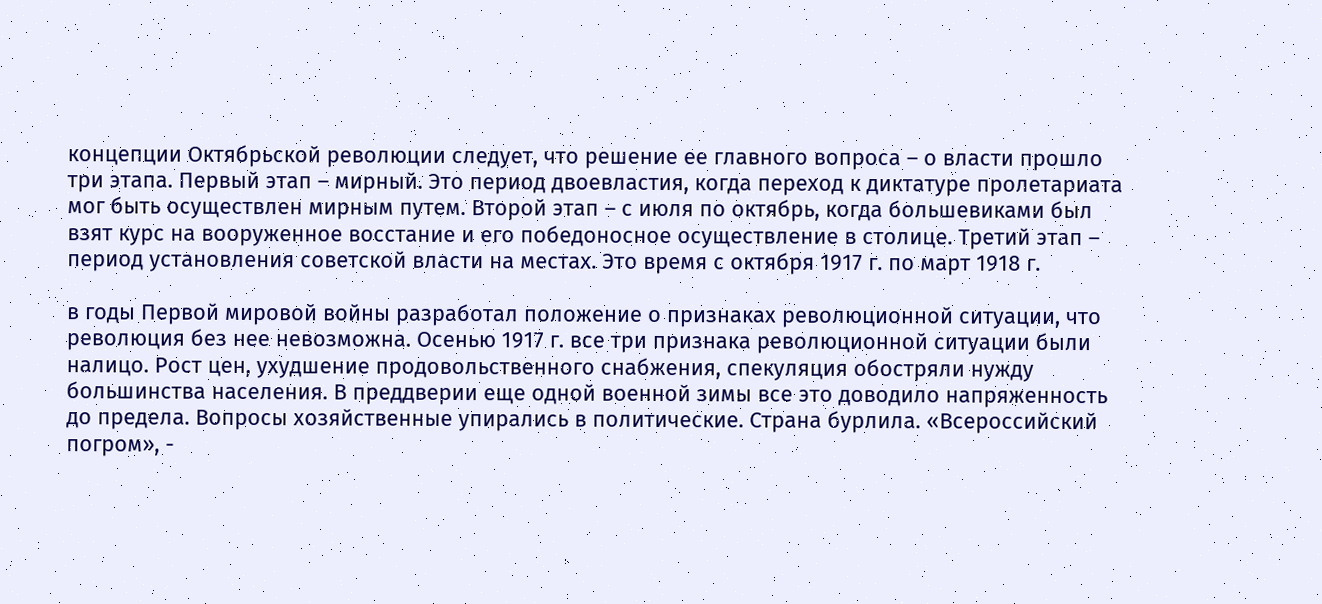концепции Октябрьской революции следует, что решение ее главного вопроса – о власти прошло три этапа. Первый этап – мирный. Это период двоевластия, когда переход к диктатуре пролетариата мог быть осуществлен мирным путем. Второй этап – с июля по октябрь, когда большевиками был взят курс на вооруженное восстание и его победоносное осуществление в столице. Третий этап – период установления советской власти на местах. Это время с октября 1917 г. по март 1918 г.

в годы Первой мировой войны разработал положение о признаках революционной ситуации, что революция без нее невозможна. Осенью 1917 г. все три признака революционной ситуации были налицо. Рост цен, ухудшение продовольственного снабжения, спекуляция обостряли нужду большинства населения. В преддверии еще одной военной зимы все это доводило напряженность до предела. Вопросы хозяйственные упирались в политические. Страна бурлила. «Всероссийский погром», -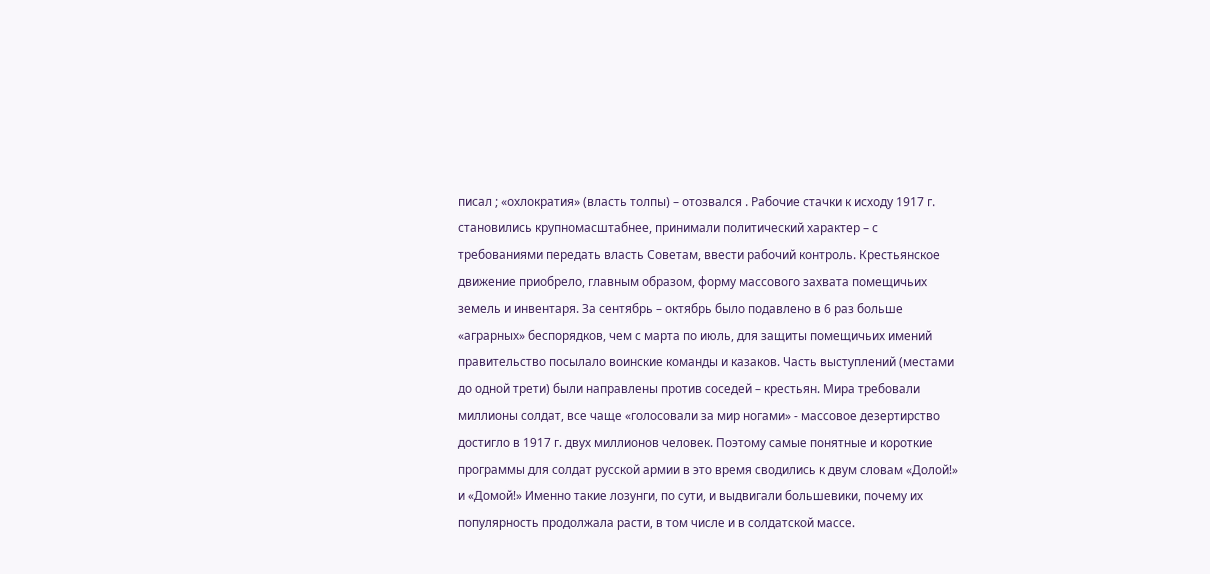писал ; «охлократия» (власть толпы) – отозвался . Рабочие стачки к исходу 1917 г. становились крупномасштабнее, принимали политический характер – с требованиями передать власть Советам, ввести рабочий контроль. Крестьянское движение приобрело, главным образом, форму массового захвата помещичьих земель и инвентаря. За сентябрь – октябрь было подавлено в 6 раз больше «аграрных» беспорядков, чем с марта по июль, для защиты помещичьих имений правительство посылало воинские команды и казаков. Часть выступлений (местами до одной трети) были направлены против соседей – крестьян. Мира требовали миллионы солдат, все чаще «голосовали за мир ногами» - массовое дезертирство достигло в 1917 г. двух миллионов человек. Поэтому самые понятные и короткие программы для солдат русской армии в это время сводились к двум словам «Долой!» и «Домой!» Именно такие лозунги, по сути, и выдвигали большевики, почему их популярность продолжала расти, в том числе и в солдатской массе.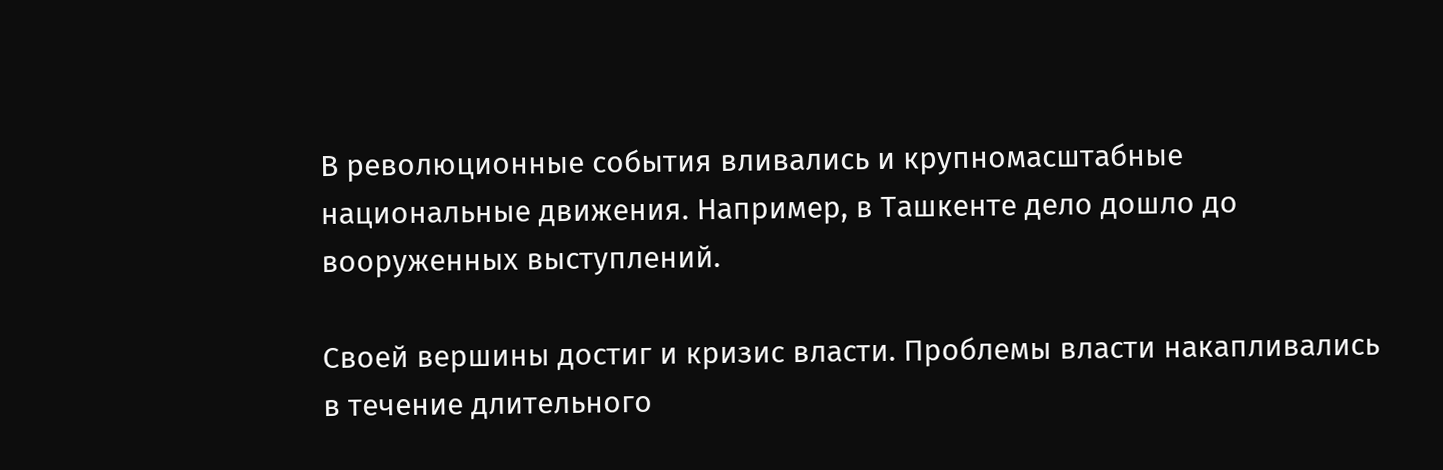В революционные события вливались и крупномасштабные национальные движения. Например, в Ташкенте дело дошло до вооруженных выступлений.

Своей вершины достиг и кризис власти. Проблемы власти накапливались в течение длительного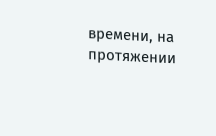времени, на протяжении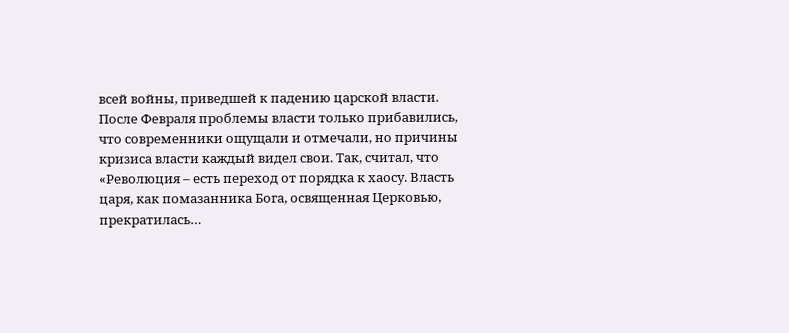всей войны, приведшей к падению царской власти. После Февраля проблемы власти только прибавились, что современники ощущали и отмечали, но причины кризиса власти каждый видел свои. Так, считал, что «Революция – есть переход от порядка к хаосу. Власть царя, как помазанника Бога, освященная Церковью, прекратилась…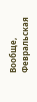Вообще, Февральская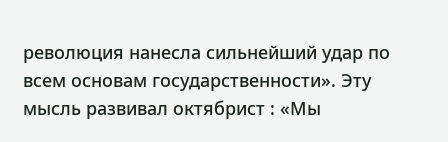революция нанесла сильнейший удар по всем основам государственности». Эту мысль развивал октябрист : «Мы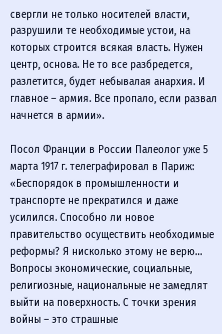свергли не только носителей власти, разрушили те необходимые устои, на которых строится всякая власть. Нужен центр, основа. Не то все разбредется, разлетится, будет небывалая анархия. И главное – армия. Все пропало, если развал начнется в армии».

Посол Франции в России Палеолог уже 5 марта 1917 г. телеграфировал в Париж: «Беспорядок в промышленности и транспорте не прекратился и даже усилился. Способно ли новое правительство осуществить необходимые реформы? Я нисколько этому не верю… Вопросы экономические, социальные, религиозные, национальные не замедлят выйти на поверхность. С точки зрения войны – это страшные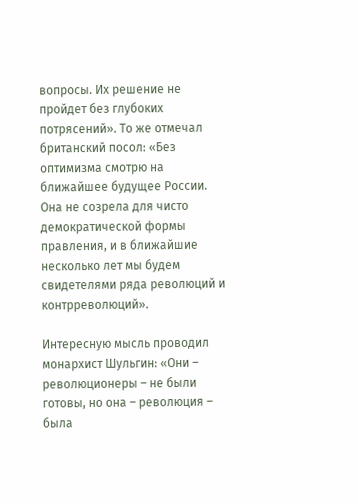вопросы. Их решение не пройдет без глубоких потрясений». То же отмечал британский посол: «Без оптимизма смотрю на ближайшее будущее России. Она не созрела для чисто демократической формы правления, и в ближайшие несколько лет мы будем свидетелями ряда революций и контрреволюций».

Интересную мысль проводил монархист Шульгин: «Они – революционеры – не были готовы, но она – революция – была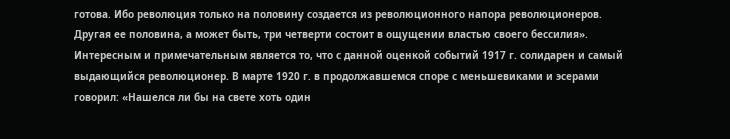готова. Ибо революция только на половину создается из революционного напора революционеров. Другая ее половина, а может быть, три четверти состоит в ощущении властью своего бессилия». Интересным и примечательным является то, что с данной оценкой событий 1917 г. солидарен и самый выдающийся революционер. В марте 1920 г. в продолжавшемся споре с меньшевиками и эсерами говорил: «Нашелся ли бы на свете хоть один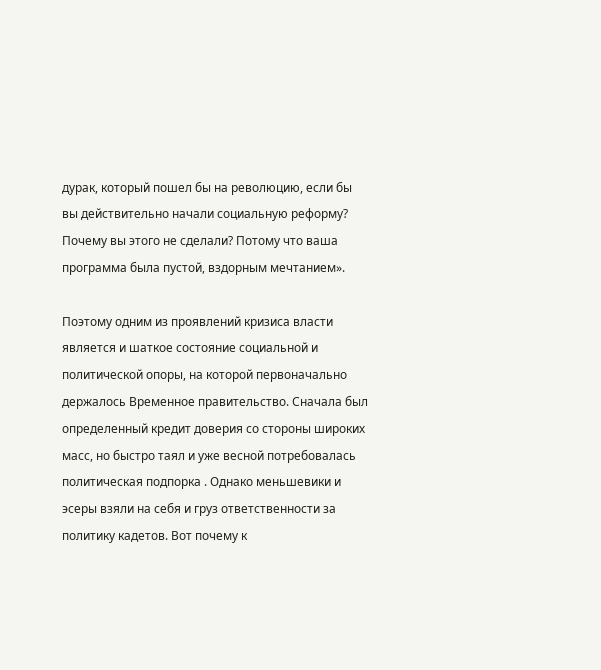дурак, который пошел бы на революцию, если бы вы действительно начали социальную реформу? Почему вы этого не сделали? Потому что ваша программа была пустой, вздорным мечтанием».

Поэтому одним из проявлений кризиса власти является и шаткое состояние социальной и политической опоры, на которой первоначально держалось Временное правительство. Сначала был определенный кредит доверия со стороны широких масс, но быстро таял и уже весной потребовалась политическая подпорка . Однако меньшевики и эсеры взяли на себя и груз ответственности за политику кадетов. Вот почему к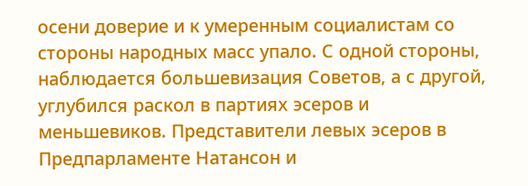осени доверие и к умеренным социалистам со стороны народных масс упало. С одной стороны, наблюдается большевизация Советов, а с другой, углубился раскол в партиях эсеров и меньшевиков. Представители левых эсеров в Предпарламенте Натансон и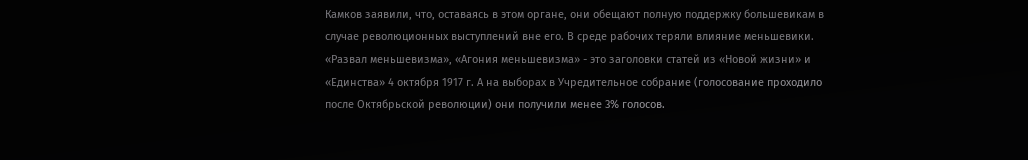Камков заявили, что, оставаясь в этом органе, они обещают полную поддержку большевикам в случае революционных выступлений вне его. В среде рабочих теряли влияние меньшевики. «Развал меньшевизма», «Агония меньшевизма» - это заголовки статей из «Новой жизни» и «Единства» 4 октября 1917 г. А на выборах в Учредительное собрание (голосование проходило после Октябрьской революции) они получили менее 3% голосов.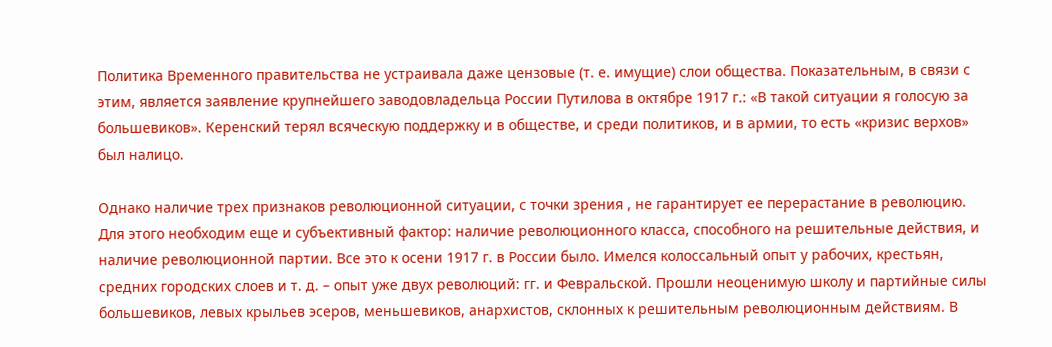Политика Временного правительства не устраивала даже цензовые (т. е. имущие) слои общества. Показательным, в связи с этим, является заявление крупнейшего заводовладельца России Путилова в октябре 1917 г.: «В такой ситуации я голосую за большевиков». Керенский терял всяческую поддержку и в обществе, и среди политиков, и в армии, то есть «кризис верхов» был налицо.

Однако наличие трех признаков революционной ситуации, с точки зрения , не гарантирует ее перерастание в революцию. Для этого необходим еще и субъективный фактор: наличие революционного класса, способного на решительные действия, и наличие революционной партии. Все это к осени 1917 г. в России было. Имелся колоссальный опыт у рабочих, крестьян, средних городских слоев и т. д. – опыт уже двух революций: гг. и Февральской. Прошли неоценимую школу и партийные силы большевиков, левых крыльев эсеров, меньшевиков, анархистов, склонных к решительным революционным действиям. В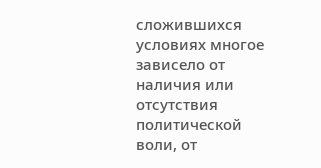сложившихся условиях многое зависело от наличия или отсутствия политической воли, от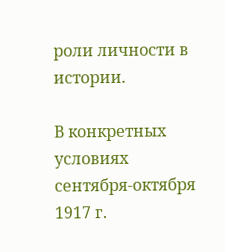роли личности в истории.

В конкретных условиях сентября-октября 1917 г.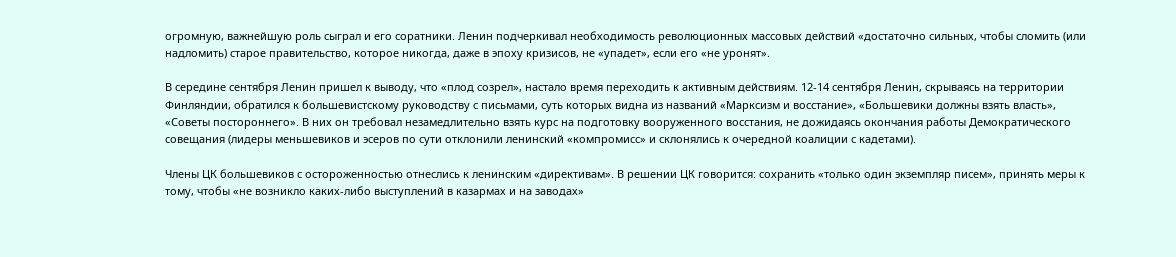огромную, важнейшую роль сыграл и его соратники. Ленин подчеркивал необходимость революционных массовых действий «достаточно сильных, чтобы сломить (или надломить) старое правительство, которое никогда, даже в эпоху кризисов, не «упадет», если его «не уронят».

В середине сентября Ленин пришел к выводу, что «плод созрел», настало время переходить к активным действиям. 12-14 сентября Ленин, скрываясь на территории Финляндии, обратился к большевистскому руководству с письмами, суть которых видна из названий «Марксизм и восстание», «Большевики должны взять власть», «Советы постороннего». В них он требовал незамедлительно взять курс на подготовку вооруженного восстания, не дожидаясь окончания работы Демократического совещания (лидеры меньшевиков и эсеров по сути отклонили ленинский «компромисс» и склонялись к очередной коалиции с кадетами).

Члены ЦК большевиков с остороженностью отнеслись к ленинским «директивам». В решении ЦК говорится: сохранить «только один экземпляр писем», принять меры к тому, чтобы «не возникло каких-либо выступлений в казармах и на заводах»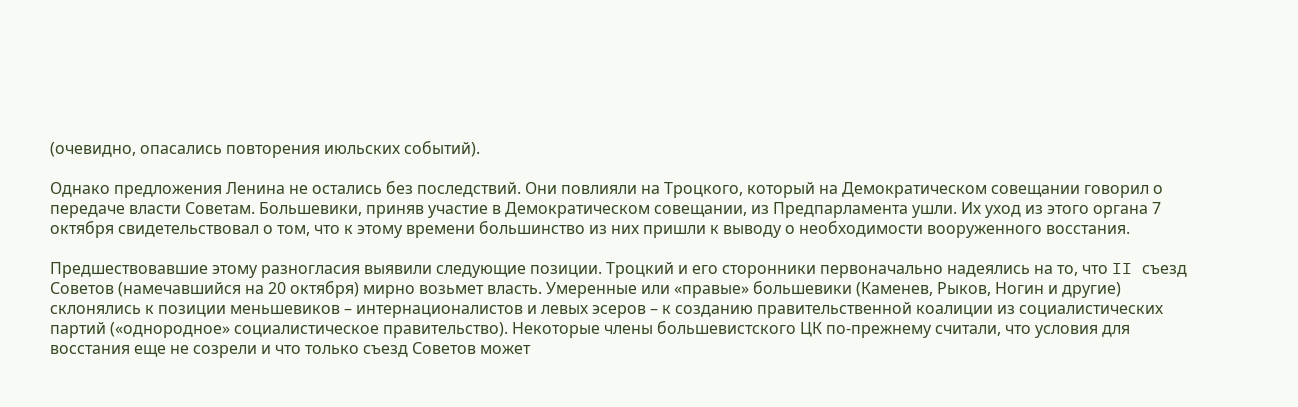(очевидно, опасались повторения июльских событий).

Однако предложения Ленина не остались без последствий. Они повлияли на Троцкого, который на Демократическом совещании говорил о передаче власти Советам. Большевики, приняв участие в Демократическом совещании, из Предпарламента ушли. Их уход из этого органа 7 октября свидетельствовал о том, что к этому времени большинство из них пришли к выводу о необходимости вооруженного восстания.

Предшествовавшие этому разногласия выявили следующие позиции. Троцкий и его сторонники первоначально надеялись на то, что II съезд Советов (намечавшийся на 20 октября) мирно возьмет власть. Умеренные или «правые» большевики (Каменев, Рыков, Ногин и другие) склонялись к позиции меньшевиков – интернационалистов и левых эсеров – к созданию правительственной коалиции из социалистических партий («однородное» социалистическое правительство). Некоторые члены большевистского ЦК по-прежнему считали, что условия для восстания еще не созрели и что только съезд Советов может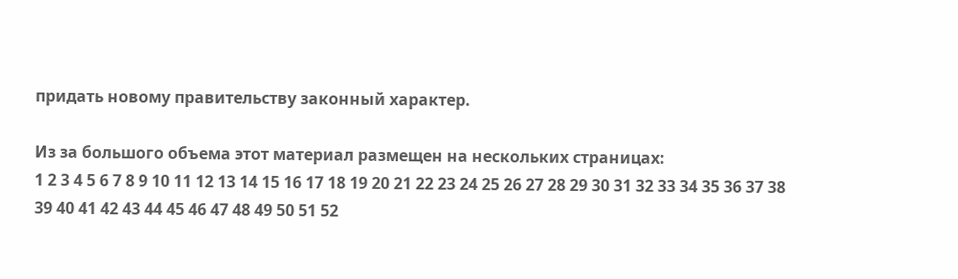придать новому правительству законный характер.

Из за большого объема этот материал размещен на нескольких страницах:
1 2 3 4 5 6 7 8 9 10 11 12 13 14 15 16 17 18 19 20 21 22 23 24 25 26 27 28 29 30 31 32 33 34 35 36 37 38 39 40 41 42 43 44 45 46 47 48 49 50 51 52